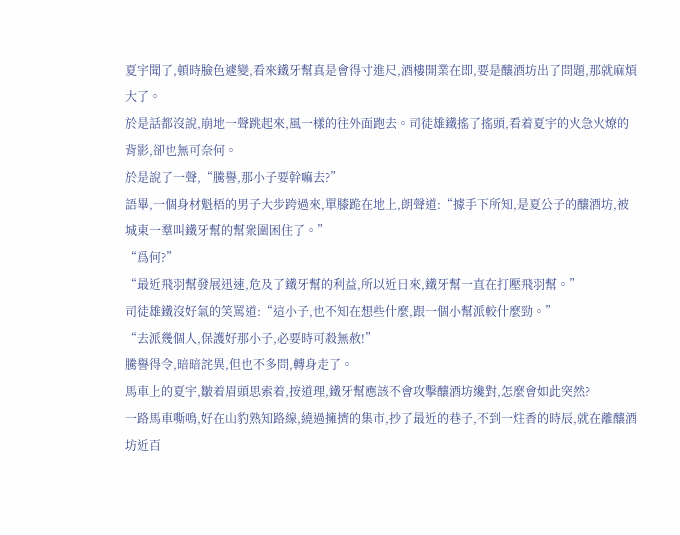夏宇聞了,頓時臉色遽變,看來鐵牙幫真是會得寸進尺,酒樓開業在即,要是釀酒坊出了問題,那就麻煩大了。
於是話都沒說,崩地一聲跳起來,風一樣的往外面跑去。司徒雄鐵搖了搖頭,看着夏宇的火急火燎的背影,卻也無可奈何。
於是說了一聲,“騰譽,那小子要幹嘛去?”
語畢,一個身材魁梧的男子大步跨過來,單膝跪在地上,朗聲道:“據手下所知,是夏公子的釀酒坊,被城東一羣叫鐵牙幫的幫衆圍困住了。”
“爲何?”
“最近飛羽幫發展迅速,危及了鐵牙幫的利益,所以近日來,鐵牙幫一直在打壓飛羽幫。”
司徒雄鐵沒好氣的笑罵道:“這小子,也不知在想些什麼,跟一個小幫派較什麼勁。”
“去派幾個人,保護好那小子,必要時可殺無赦!”
騰譽得令,暗暗詫異,但也不多問,轉身走了。
馬車上的夏宇,皺着眉頭思索着,按道理,鐵牙幫應該不會攻擊釀酒坊纔對,怎麼會如此突然?
一路馬車嘶鳴,好在山豹熟知路線,繞過擁擠的集市,抄了最近的巷子,不到一炷香的時辰,就在離釀酒坊近百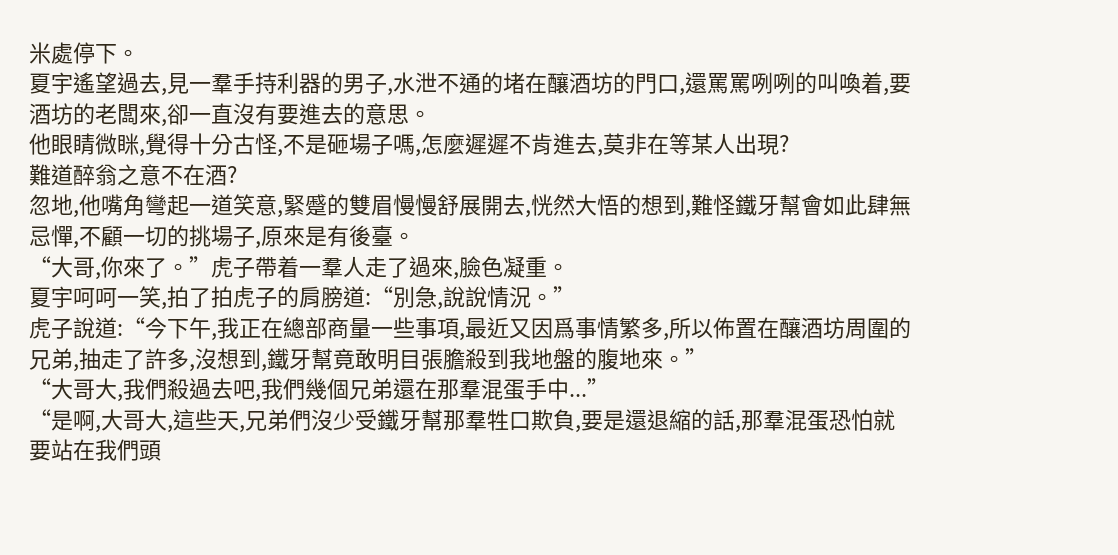米處停下。
夏宇遙望過去,見一羣手持利器的男子,水泄不通的堵在釀酒坊的門口,還罵罵咧咧的叫喚着,要酒坊的老闆來,卻一直沒有要進去的意思。
他眼睛微眯,覺得十分古怪,不是砸場子嗎,怎麼遲遲不肯進去,莫非在等某人出現?
難道醉翁之意不在酒?
忽地,他嘴角彎起一道笑意,緊蹙的雙眉慢慢舒展開去,恍然大悟的想到,難怪鐵牙幫會如此肆無忌憚,不顧一切的挑場子,原來是有後臺。
“大哥,你來了。”虎子帶着一羣人走了過來,臉色凝重。
夏宇呵呵一笑,拍了拍虎子的肩膀道:“別急,說說情況。”
虎子說道:“今下午,我正在總部商量一些事項,最近又因爲事情繁多,所以佈置在釀酒坊周圍的兄弟,抽走了許多,沒想到,鐵牙幫竟敢明目張膽殺到我地盤的腹地來。”
“大哥大,我們殺過去吧,我們幾個兄弟還在那羣混蛋手中...”
“是啊,大哥大,這些天,兄弟們沒少受鐵牙幫那羣牲口欺負,要是還退縮的話,那羣混蛋恐怕就要站在我們頭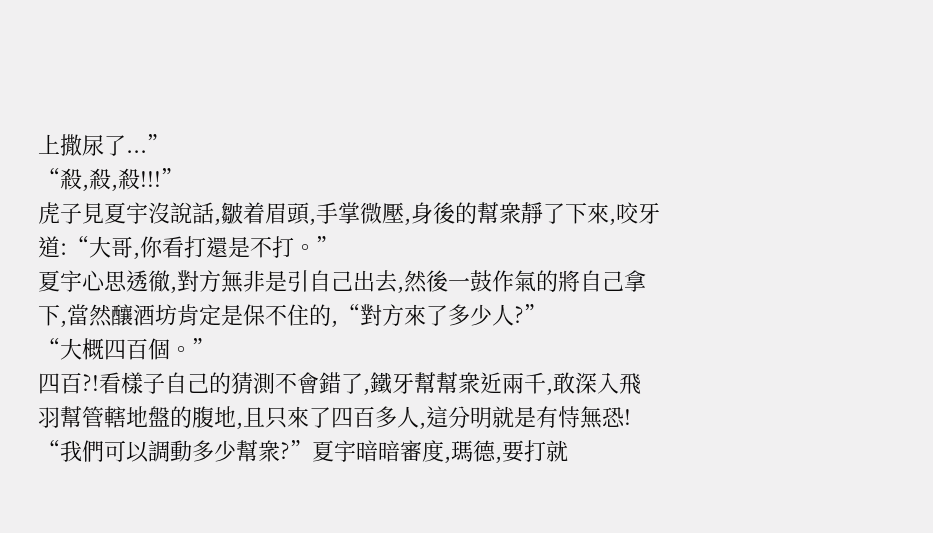上撒尿了...”
“殺,殺,殺!!!”
虎子見夏宇沒說話,皺着眉頭,手掌微壓,身後的幫衆靜了下來,咬牙道:“大哥,你看打還是不打。”
夏宇心思透徹,對方無非是引自己出去,然後一鼓作氣的將自己拿下,當然釀酒坊肯定是保不住的,“對方來了多少人?”
“大概四百個。”
四百?!看樣子自己的猜測不會錯了,鐵牙幫幫衆近兩千,敢深入飛羽幫管轄地盤的腹地,且只來了四百多人,這分明就是有恃無恐!
“我們可以調動多少幫衆?”夏宇暗暗審度,瑪德,要打就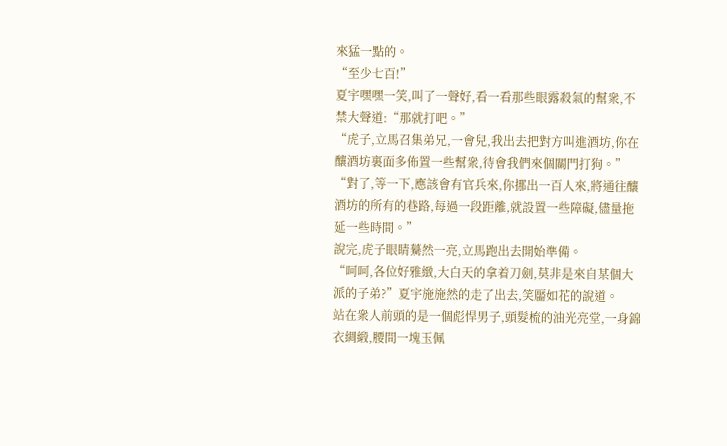來猛一點的。
“至少七百!”
夏宇嘿嘿一笑,叫了一聲好,看一看那些眼露殺氣的幫衆,不禁大聲道:“那就打吧。”
“虎子,立馬召集弟兄,一會兒,我出去把對方叫進酒坊,你在釀酒坊裏面多佈置一些幫衆,待會我們來個關門打狗。”
“對了,等一下,應該會有官兵來,你挪出一百人來,將通往釀酒坊的所有的巷路,每過一段距離,就設置一些障礙,儘量拖延一些時間。”
說完,虎子眼睛驀然一亮,立馬跑出去開始準備。
“呵呵,各位好雅緻,大白天的拿着刀劍,莫非是來自某個大派的子弟?”夏宇施施然的走了出去,笑靨如花的說道。
站在衆人前頭的是一個彪悍男子,頭髮梳的油光亮堂,一身錦衣綢緞,腰間一塊玉佩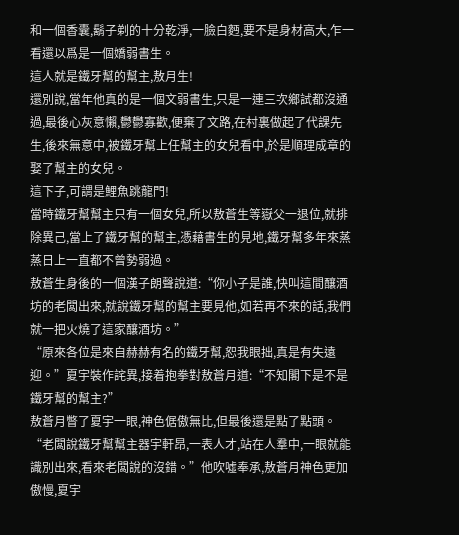和一個香囊,鬍子剃的十分乾淨,一臉白麪,要不是身材高大,乍一看還以爲是一個嬌弱書生。
這人就是鐵牙幫的幫主,敖月生!
還別說,當年他真的是一個文弱書生,只是一連三次鄉試都沒通過,最後心灰意懶,鬱鬱寡歡,便棄了文路,在村裏做起了代課先生,後來無意中,被鐵牙幫上任幫主的女兒看中,於是順理成章的娶了幫主的女兒。
這下子,可謂是鯉魚跳龍門!
當時鐵牙幫幫主只有一個女兒,所以敖蒼生等嶽父一退位,就排除異己,當上了鐵牙幫的幫主,憑藉書生的見地,鐵牙幫多年來蒸蒸日上一直都不曾勢弱過。
敖蒼生身後的一個漢子朗聲說道:“你小子是誰,快叫這間釀酒坊的老闆出來,就說鐵牙幫的幫主要見他,如若再不來的話,我們就一把火燒了這家釀酒坊。”
“原來各位是來自赫赫有名的鐵牙幫,恕我眼拙,真是有失遠迎。”夏宇裝作詫異,接着抱拳對敖蒼月道:“不知閣下是不是鐵牙幫的幫主?”
敖蒼月瞥了夏宇一眼,神色倨傲無比,但最後還是點了點頭。
“老闆說鐵牙幫幫主器宇軒昂,一表人才,站在人羣中,一眼就能識別出來,看來老闆說的沒錯。”他吹噓奉承,敖蒼月神色更加傲慢,夏宇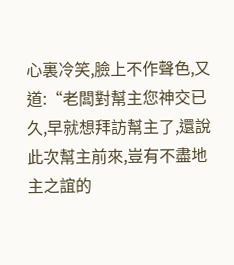心裏冷笑,臉上不作聲色,又道:“老闆對幫主您神交已久,早就想拜訪幫主了,還說此次幫主前來,豈有不盡地主之誼的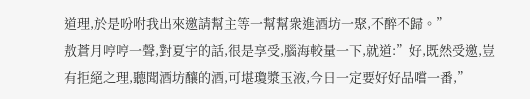道理,於是吩咐我出來邀請幫主等一幫幫衆進酒坊一聚,不醉不歸。”
敖蒼月哼哼一聲,對夏宇的話,很是享受,腦海較量一下,就道:”好,既然受邀,豈有拒絕之理,聽聞酒坊釀的酒,可堪瓊漿玉液,今日一定要好好品嚐一番,”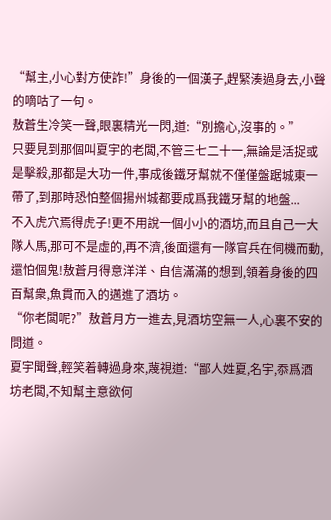“幫主,小心對方使詐!”身後的一個漢子,趕緊湊過身去,小聲的嘀咕了一句。
敖蒼生冷笑一聲,眼裏精光一閃,道:“別擔心,沒事的。”
只要見到那個叫夏宇的老闆,不管三七二十一,無論是活捉或是擊殺,那都是大功一件,事成後鐵牙幫就不僅僅盤踞城東一帶了,到那時恐怕整個揚州城都要成爲我鐵牙幫的地盤...
不入虎穴焉得虎子!更不用說一個小小的酒坊,而且自己一大隊人馬,那可不是虛的,再不濟,後面還有一隊官兵在伺機而動,還怕個鬼!敖蒼月得意洋洋、自信滿滿的想到,領着身後的四百幫衆,魚貫而入的邁進了酒坊。
“你老闆呢?”敖蒼月方一進去,見酒坊空無一人,心裏不安的問道。
夏宇聞聲,輕笑着轉過身來,蔑視道:“鄙人姓夏,名宇,忝爲酒坊老闆,不知幫主意欲何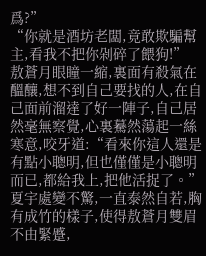爲?”
“你就是酒坊老闆,竟敢欺騙幫主,看我不把你剁碎了餵狗!”
敖蒼月眼瞳一縮,裏面有殺氣在醞釀,想不到自己要找的人,在自己面前溜達了好一陣子,自己居然毫無察覺,心裏驀然蕩起一絲寒意,咬牙道:“看來你這人還是有點小聰明,但也僅僅是小聰明而已,都給我上,把他活捉了。”
夏宇處變不驚,一直泰然自若,胸有成竹的樣子,使得敖蒼月雙眉不由緊蹙,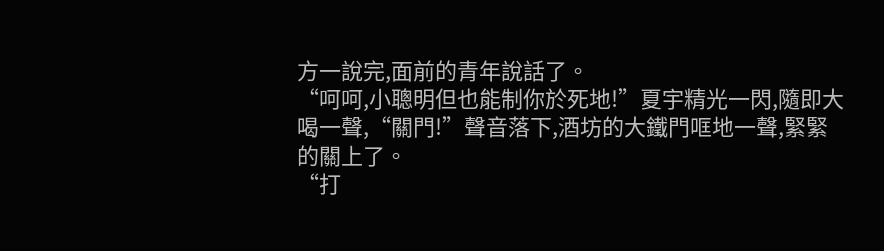方一說完,面前的青年說話了。
“呵呵,小聰明但也能制你於死地!”夏宇精光一閃,隨即大喝一聲,“關門!”聲音落下,酒坊的大鐵門哐地一聲,緊緊的關上了。
“打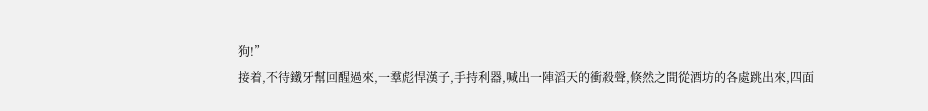狗!”
接着,不待鐵牙幫回醒過來,一羣彪悍漢子,手持利器,喊出一陣滔天的衝殺聲,倏然之間從酒坊的各處跳出來,四面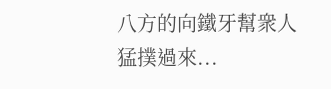八方的向鐵牙幫衆人猛撲過來...